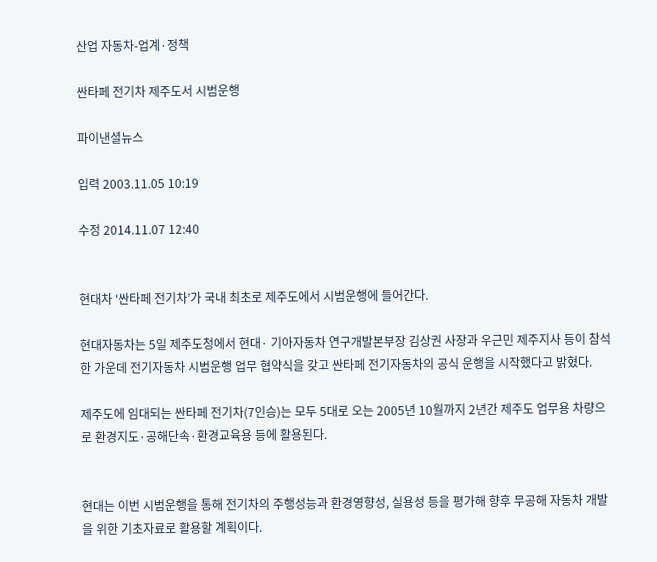산업 자동차-업계·정책

싼타페 전기차 제주도서 시범운행

파이낸셜뉴스

입력 2003.11.05 10:19

수정 2014.11.07 12:40


현대차 ‘싼타페 전기차’가 국내 최초로 제주도에서 시범운행에 들어간다.

현대자동차는 5일 제주도청에서 현대· 기아자동차 연구개발본부장 김상권 사장과 우근민 제주지사 등이 참석한 가운데 전기자동차 시범운행 업무 협약식을 갖고 싼타페 전기자동차의 공식 운행을 시작했다고 밝혔다.

제주도에 임대되는 싼타페 전기차(7인승)는 모두 5대로 오는 2005년 10월까지 2년간 제주도 업무용 차량으로 환경지도·공해단속·환경교육용 등에 활용된다.


현대는 이번 시범운행을 통해 전기차의 주행성능과 환경영향성, 실용성 등을 평가해 향후 무공해 자동차 개발을 위한 기초자료로 활용할 계획이다.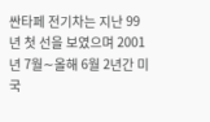싼타페 전기차는 지난 99년 첫 선을 보였으며 2001년 7월∼올해 6월 2년간 미국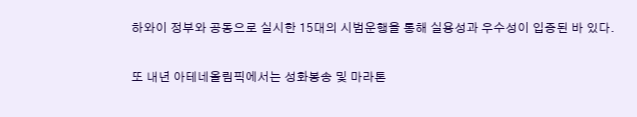하와이 정부와 공동으로 실시한 15대의 시범운행을 통해 실용성과 우수성이 입증된 바 있다.

또 내년 아테네올림픽에서는 성화봉송 및 마라톤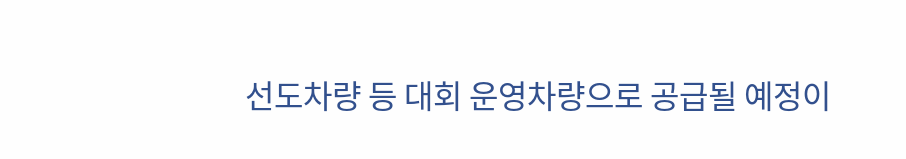선도차량 등 대회 운영차량으로 공급될 예정이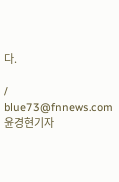다.

/ blue73@fnnews.com 윤경현기자